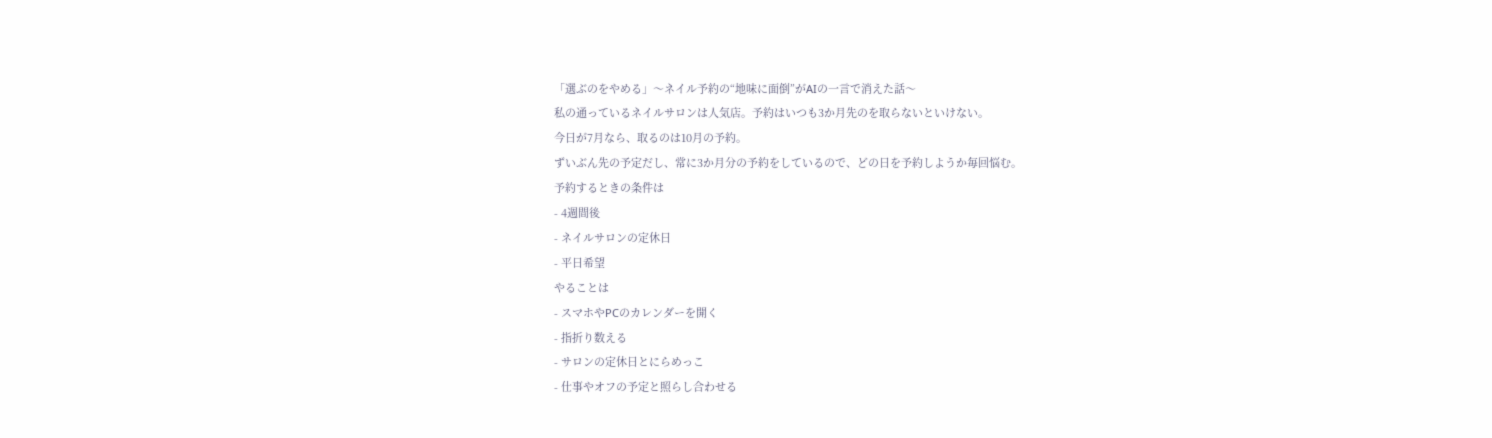「選ぶのをやめる」〜ネイル予約の“地味に面倒”がAIの一言で消えた話〜
私の通っているネイルサロンは人気店。予約はいつも3か月先のを取らないといけない。
今日が7月なら、取るのは10月の予約。
ずいぶん先の予定だし、常に3か月分の予約をしているので、どの日を予約しようか毎回悩む。
予約するときの条件は
- 4週間後
- ネイルサロンの定休日
- 平日希望
やることは
- スマホやPCのカレンダーを開く
- 指折り数える
- サロンの定休日とにらめっこ
- 仕事やオフの予定と照らし合わせる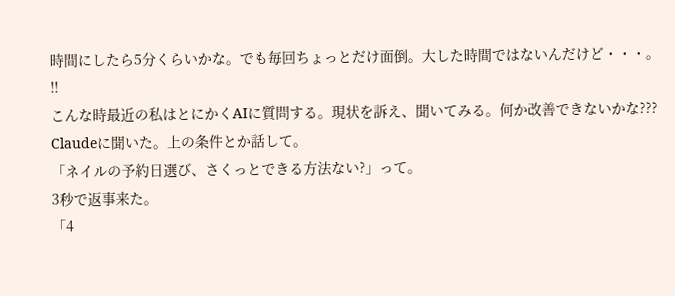時間にしたら5分くらいかな。でも毎回ちょっとだけ面倒。大した時間ではないんだけど・・・。
!!
こんな時最近の私はとにかくAIに質問する。現状を訴え、聞いてみる。何か改善できないかな???
Claudeに聞いた。上の条件とか話して。
「ネイルの予約日選び、さくっとできる方法ない?」って。
3秒で返事来た。
「4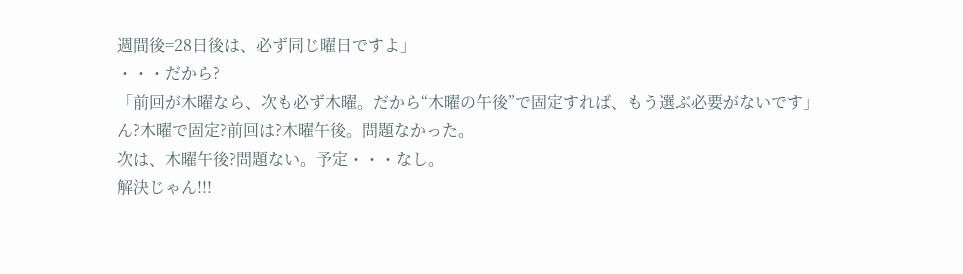週間後=28日後は、必ず同じ曜日ですよ」
・・・だから?
「前回が木曜なら、次も必ず木曜。だから“木曜の午後”で固定すれば、もう選ぶ必要がないです」
ん?木曜で固定?前回は?木曜午後。問題なかった。
次は、木曜午後?問題ない。予定・・・なし。
解決じゃん!!!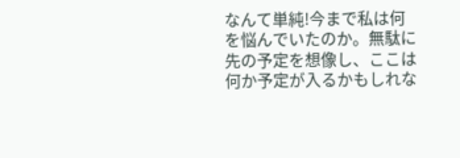なんて単純!今まで私は何を悩んでいたのか。無駄に先の予定を想像し、ここは何か予定が入るかもしれな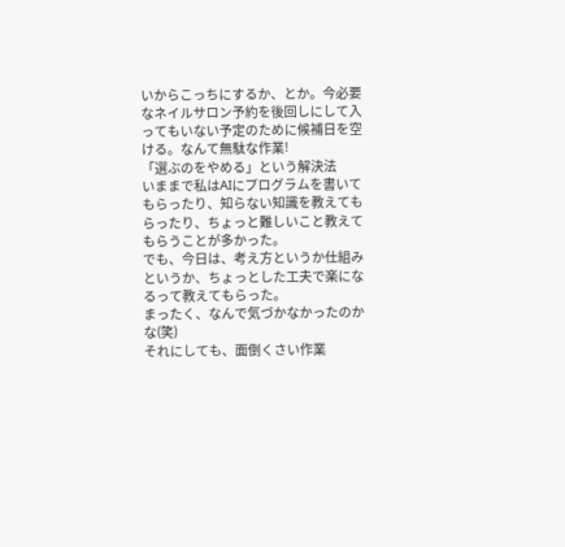いからこっちにするか、とか。今必要なネイルサロン予約を後回しにして入ってもいない予定のために候補日を空ける。なんて無駄な作業!
「選ぶのをやめる」という解決法
いままで私はAIにプログラムを書いてもらったり、知らない知識を教えてもらったり、ちょっと難しいこと教えてもらうことが多かった。
でも、今日は、考え方というか仕組みというか、ちょっとした工夫で楽になるって教えてもらった。
まったく、なんで気づかなかったのかな(笑)
それにしても、面倒くさい作業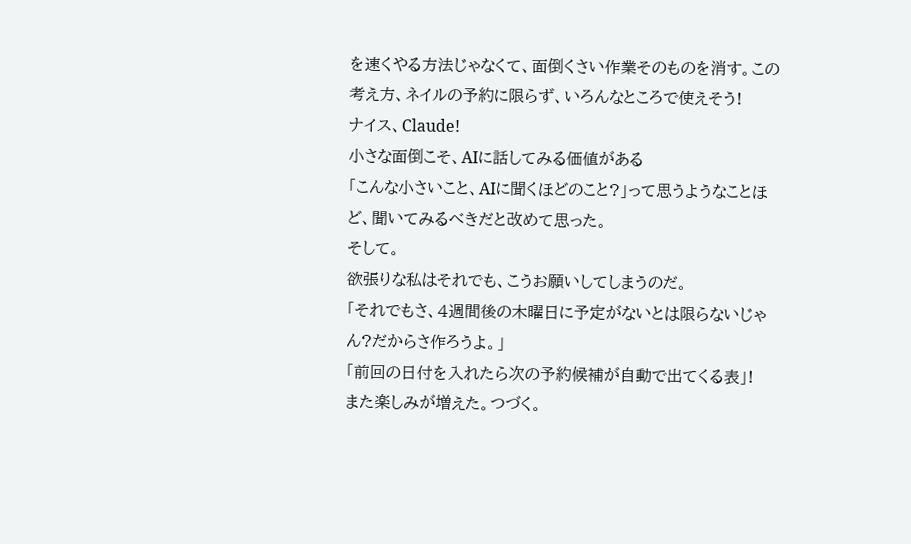を速くやる方法じゃなくて、面倒くさい作業そのものを消す。この考え方、ネイルの予約に限らず、いろんなところで使えそう!
ナイス、Claude!
小さな面倒こそ、AIに話してみる価値がある
「こんな小さいこと、AIに聞くほどのこと?」って思うようなことほど、聞いてみるべきだと改めて思った。
そして。
欲張りな私はそれでも、こうお願いしてしまうのだ。
「それでもさ、4週間後の木曜日に予定がないとは限らないじゃん?だからさ作ろうよ。」
「前回の日付を入れたら次の予約候補が自動で出てくる表」!
また楽しみが増えた。つづく。